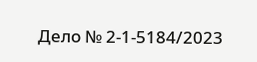Дело № 2-1-5184/2023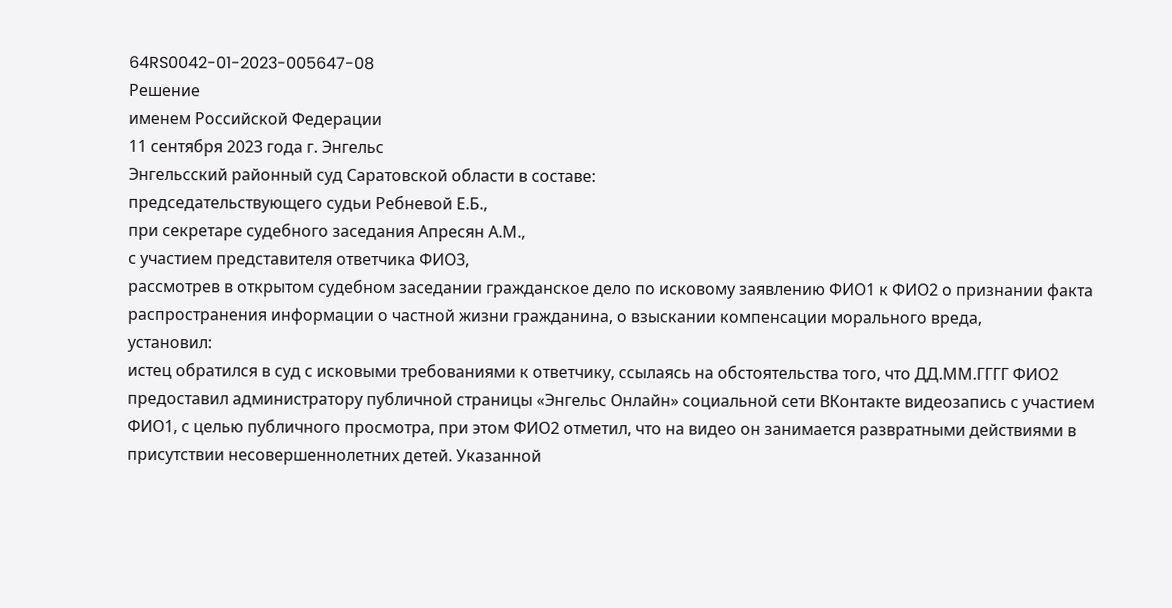64RS0042-01-2023-005647-08
Решение
именем Российской Федерации
11 сентября 2023 года г. Энгельс
Энгельсский районный суд Саратовской области в составе:
председательствующего судьи Ребневой Е.Б.,
при секретаре судебного заседания Апресян А.М.,
с участием представителя ответчика ФИО3,
рассмотрев в открытом судебном заседании гражданское дело по исковому заявлению ФИО1 к ФИО2 о признании факта распространения информации о частной жизни гражданина, о взыскании компенсации морального вреда,
установил:
истец обратился в суд с исковыми требованиями к ответчику, ссылаясь на обстоятельства того, что ДД.ММ.ГГГГ ФИО2 предоставил администратору публичной страницы «Энгельс Онлайн» социальной сети ВКонтакте видеозапись с участием ФИО1, с целью публичного просмотра, при этом ФИО2 отметил, что на видео он занимается развратными действиями в присутствии несовершеннолетних детей. Указанной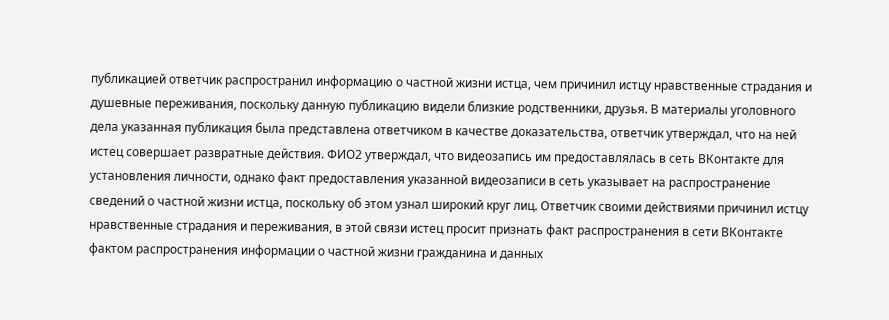публикацией ответчик распространил информацию о частной жизни истца, чем причинил истцу нравственные страдания и душевные переживания, поскольку данную публикацию видели близкие родственники, друзья. В материалы уголовного дела указанная публикация была представлена ответчиком в качестве доказательства, ответчик утверждал, что на ней истец совершает развратные действия. ФИО2 утверждал, что видеозапись им предоставлялась в сеть ВКонтакте для установления личности, однако факт предоставления указанной видеозаписи в сеть указывает на распространение сведений о частной жизни истца, поскольку об этом узнал широкий круг лиц. Ответчик своими действиями причинил истцу нравственные страдания и переживания, в этой связи истец просит признать факт распространения в сети ВКонтакте фактом распространения информации о частной жизни гражданина и данных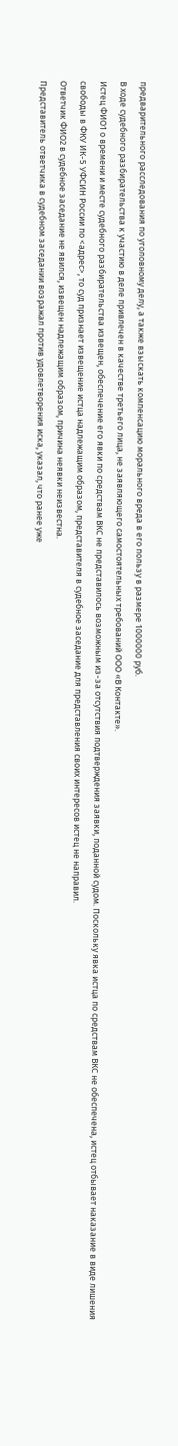предварительного расследования по уголовному делу, а также взыскать компенсацию морального вреда в его пользу в размере 1000000 руб.
В ходе судебного разбирательства к участию в деле привлечен в качестве третьего лица, не заявляющего самостоятельных требований ООО «В Контакте».
Истец ФИО1 о времени и месте судебного разбирательства извещен, обеспечение его явки по средствам ВКС не представилось возможным из-за отсутствия подтверждения заявки, поданной судом. Поскольку явка истца по средствам ВКС не обеспечена, истец отбывает наказание в виде лишения свободы в ФКУ ИК-5 УФСИН России по <адрес>, то суд признает извещение истца надлежащим образом, представителя в судебное заседание для представления своих интересов истец не направил.
Ответчик ФИО2 в судебное заседание не явился, извещен надлежащим образом, причина неявки неизвестна.
Представитель ответчика в судебном заседании возражал против удовлетворения иска, указал, что ранее уже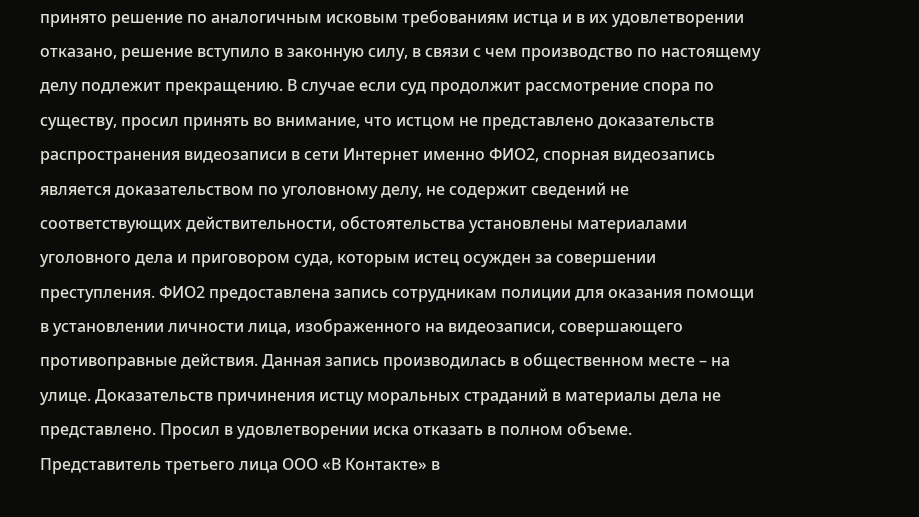принято решение по аналогичным исковым требованиям истца и в их удовлетворении отказано, решение вступило в законную силу, в связи с чем производство по настоящему делу подлежит прекращению. В случае если суд продолжит рассмотрение спора по существу, просил принять во внимание, что истцом не представлено доказательств распространения видеозаписи в сети Интернет именно ФИО2, спорная видеозапись является доказательством по уголовному делу, не содержит сведений не соответствующих действительности, обстоятельства установлены материалами уголовного дела и приговором суда, которым истец осужден за совершении преступления. ФИО2 предоставлена запись сотрудникам полиции для оказания помощи в установлении личности лица, изображенного на видеозаписи, совершающего противоправные действия. Данная запись производилась в общественном месте – на улице. Доказательств причинения истцу моральных страданий в материалы дела не представлено. Просил в удовлетворении иска отказать в полном объеме.
Представитель третьего лица ООО «В Контакте» в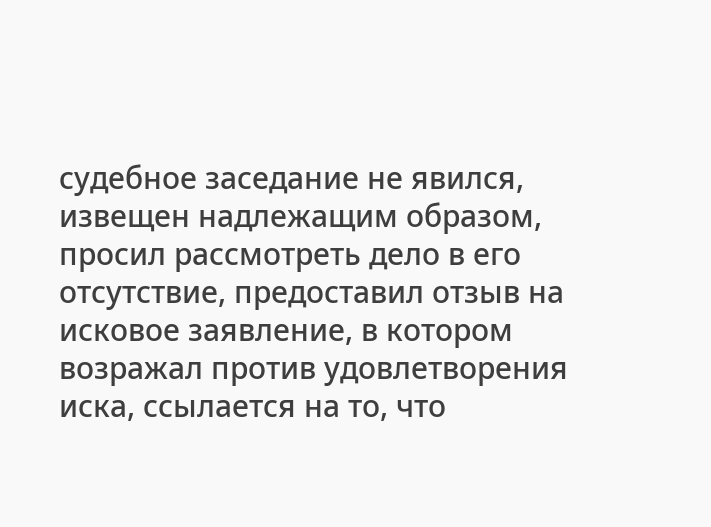судебное заседание не явился, извещен надлежащим образом, просил рассмотреть дело в его отсутствие, предоставил отзыв на исковое заявление, в котором возражал против удовлетворения иска, ссылается на то, что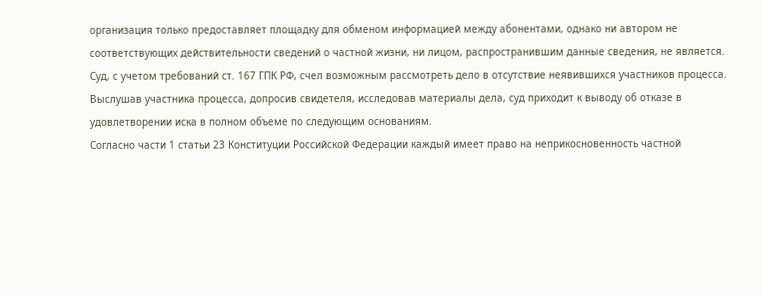организация только предоставляет площадку для обменом информацией между абонентами, однако ни автором не соответствующих действительности сведений о частной жизни, ни лицом, распространившим данные сведения, не является.
Суд, с учетом требований ст. 167 ГПК РФ, счел возможным рассмотреть дело в отсутствие неявившихся участников процесса.
Выслушав участника процесса, допросив свидетеля, исследовав материалы дела, суд приходит к выводу об отказе в удовлетворении иска в полном объеме по следующим основаниям.
Согласно части 1 статьи 23 Конституции Российской Федерации каждый имеет право на неприкосновенность частной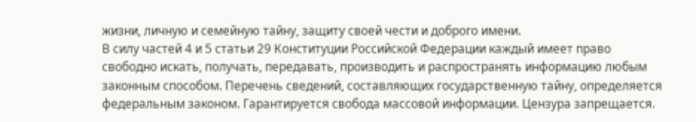жизни, личную и семейную тайну, защиту своей чести и доброго имени.
В силу частей 4 и 5 статьи 29 Конституции Российской Федерации каждый имеет право свободно искать, получать, передавать, производить и распространять информацию любым законным способом. Перечень сведений, составляющих государственную тайну, определяется федеральным законом. Гарантируется свобода массовой информации. Цензура запрещается.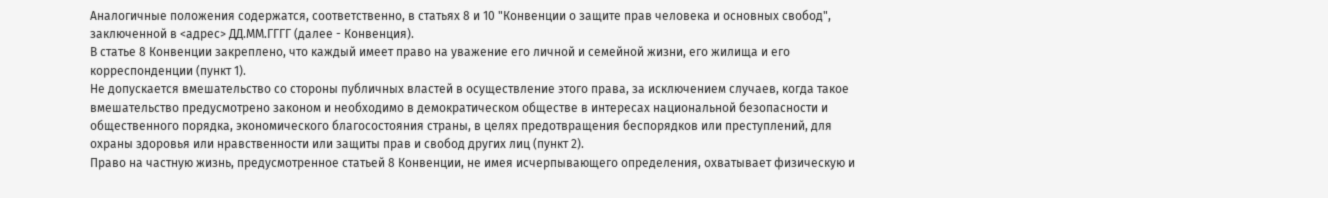Аналогичные положения содержатся, соответственно, в статьях 8 и 10 "Конвенции о защите прав человека и основных свобод", заключенной в <адрес> ДД.ММ.ГГГГ (далее - Конвенция).
В статье 8 Конвенции закреплено, что каждый имеет право на уважение его личной и семейной жизни, его жилища и его корреспонденции (пункт 1).
Не допускается вмешательство со стороны публичных властей в осуществление этого права, за исключением случаев, когда такое вмешательство предусмотрено законом и необходимо в демократическом обществе в интересах национальной безопасности и общественного порядка, экономического благосостояния страны, в целях предотвращения беспорядков или преступлений, для охраны здоровья или нравственности или защиты прав и свобод других лиц (пункт 2).
Право на частную жизнь, предусмотренное статьей 8 Конвенции, не имея исчерпывающего определения, охватывает физическую и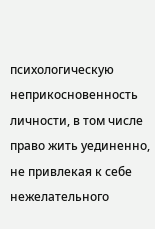психологическую неприкосновенность личности, в том числе право жить уединенно, не привлекая к себе нежелательного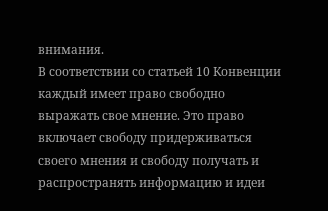внимания.
В соответствии со статьей 10 Конвенции каждый имеет право свободно выражать свое мнение. Это право включает свободу придерживаться своего мнения и свободу получать и распространять информацию и идеи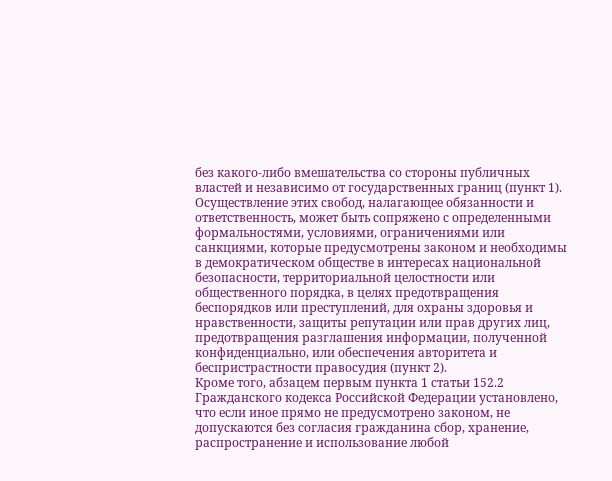без какого-либо вмешательства со стороны публичных властей и независимо от государственных границ (пункт 1).
Осуществление этих свобод, налагающее обязанности и ответственность, может быть сопряжено с определенными формальностями, условиями, ограничениями или санкциями, которые предусмотрены законом и необходимы в демократическом обществе в интересах национальной безопасности, территориальной целостности или общественного порядка, в целях предотвращения беспорядков или преступлений, для охраны здоровья и нравственности, защиты репутации или прав других лиц, предотвращения разглашения информации, полученной конфиденциально, или обеспечения авторитета и беспристрастности правосудия (пункт 2).
Кроме того, абзацем первым пункта 1 статьи 152.2 Гражданского кодекса Российской Федерации установлено, что если иное прямо не предусмотрено законом, не допускаются без согласия гражданина сбор, хранение, распространение и использование любой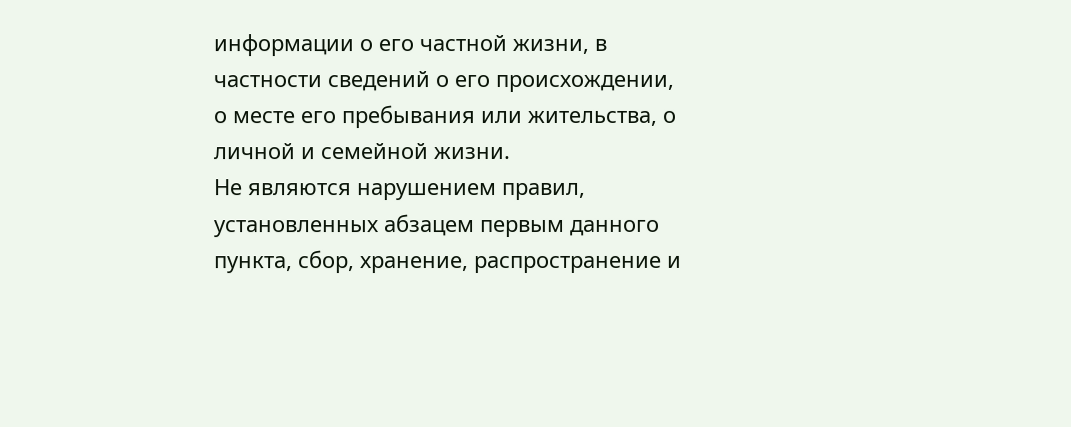информации о его частной жизни, в частности сведений о его происхождении, о месте его пребывания или жительства, о личной и семейной жизни.
Не являются нарушением правил, установленных абзацем первым данного пункта, сбор, хранение, распространение и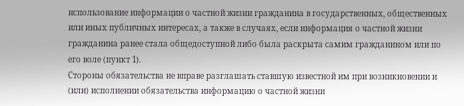использование информации о частной жизни гражданина в государственных, общественных или иных публичных интересах, а также в случаях, если информация о частной жизни гражданина ранее стала общедоступной либо была раскрыта самим гражданином или по его воле (пункт 1).
Стороны обязательства не вправе разглашать ставшую известной им при возникновении и (или) исполнении обязательства информацию о частной жизни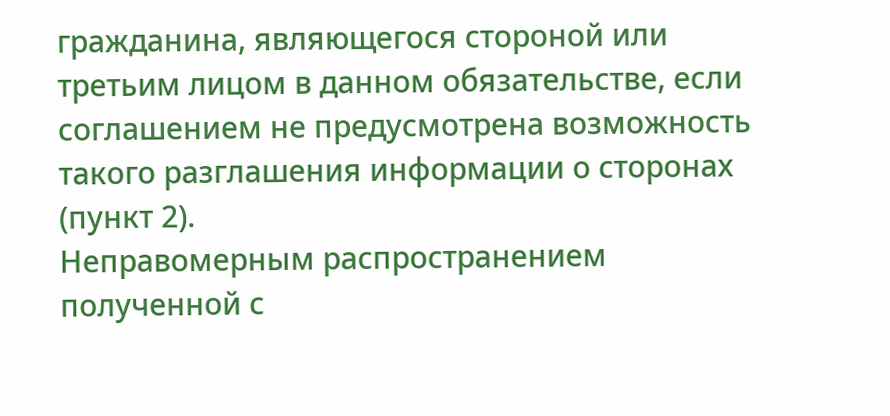гражданина, являющегося стороной или третьим лицом в данном обязательстве, если соглашением не предусмотрена возможность такого разглашения информации о сторонах (пункт 2).
Неправомерным распространением полученной с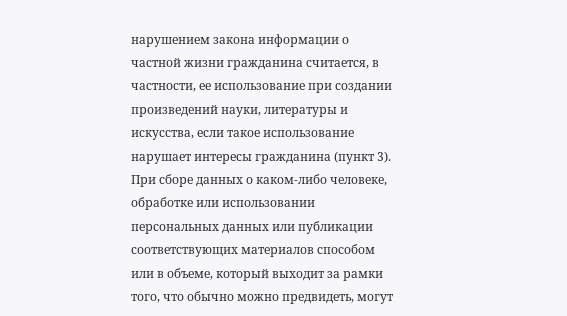нарушением закона информации о частной жизни гражданина считается, в частности, ее использование при создании произведений науки, литературы и искусства, если такое использование нарушает интересы гражданина (пункт 3).
При сборе данных о каком-либо человеке, обработке или использовании персональных данных или публикации соответствующих материалов способом или в объеме, который выходит за рамки того, что обычно можно предвидеть, могут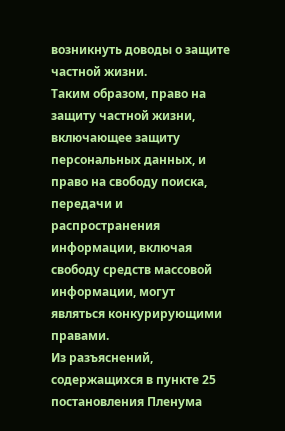возникнуть доводы о защите частной жизни.
Таким образом, право на защиту частной жизни, включающее защиту персональных данных, и право на свободу поиска, передачи и распространения информации, включая свободу средств массовой информации, могут являться конкурирующими правами.
Из разъяснений, содержащихся в пункте 25 постановления Пленума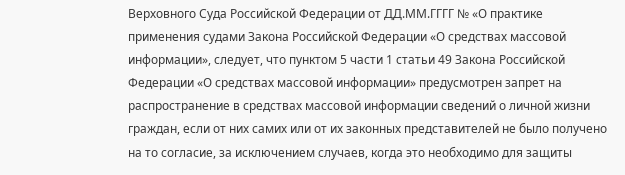Верховного Суда Российской Федерации от ДД.ММ.ГГГГ № «О практике применения судами Закона Российской Федерации «О средствах массовой информации», следует, что пунктом 5 части 1 статьи 49 Закона Российской Федерации «О средствах массовой информации» предусмотрен запрет на распространение в средствах массовой информации сведений о личной жизни граждан, если от них самих или от их законных представителей не было получено на то согласие, за исключением случаев, когда это необходимо для защиты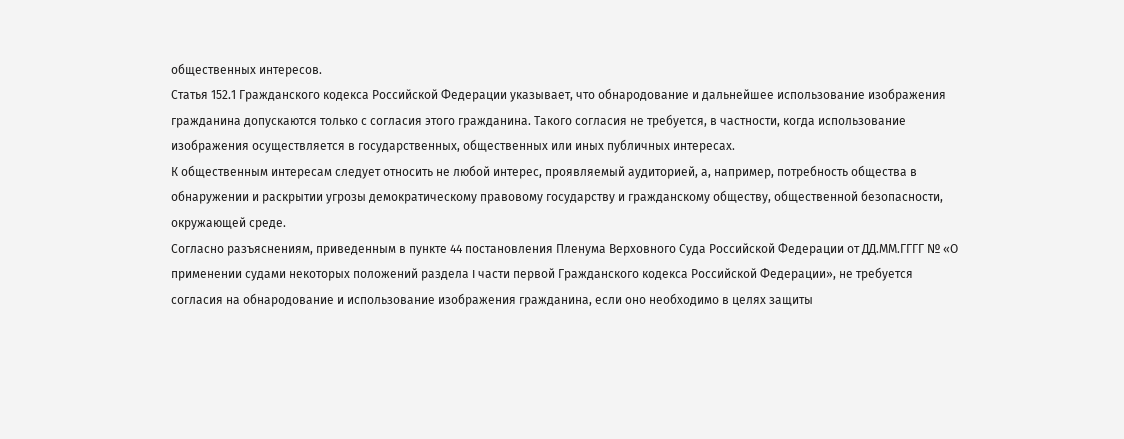общественных интересов.
Статья 152.1 Гражданского кодекса Российской Федерации указывает, что обнародование и дальнейшее использование изображения гражданина допускаются только с согласия этого гражданина. Такого согласия не требуется, в частности, когда использование изображения осуществляется в государственных, общественных или иных публичных интересах.
К общественным интересам следует относить не любой интерес, проявляемый аудиторией, а, например, потребность общества в обнаружении и раскрытии угрозы демократическому правовому государству и гражданскому обществу, общественной безопасности, окружающей среде.
Согласно разъяснениям, приведенным в пункте 44 постановления Пленума Верховного Суда Российской Федерации от ДД.ММ.ГГГГ № «О применении судами некоторых положений раздела I части первой Гражданского кодекса Российской Федерации», не требуется согласия на обнародование и использование изображения гражданина, если оно необходимо в целях защиты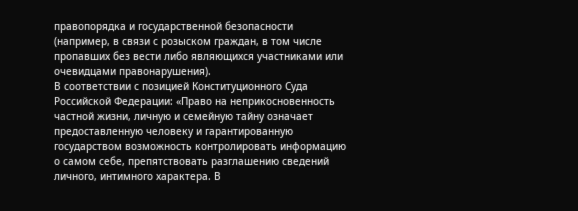правопорядка и государственной безопасности (например, в связи с розыском граждан, в том числе пропавших без вести либо являющихся участниками или очевидцами правонарушения).
В соответствии с позицией Конституционного Суда Российской Федерации: «Право на неприкосновенность частной жизни, личную и семейную тайну означает предоставленную человеку и гарантированную государством возможность контролировать информацию о самом себе, препятствовать разглашению сведений личного, интимного характера. В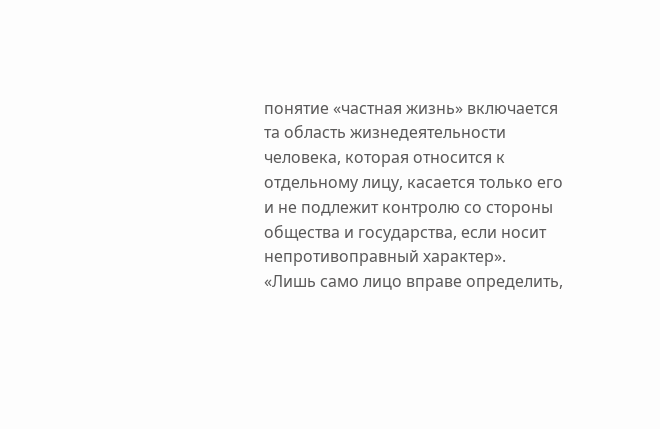понятие «частная жизнь» включается та область жизнедеятельности человека, которая относится к отдельному лицу, касается только его и не подлежит контролю со стороны общества и государства, если носит непротивоправный характер».
«Лишь само лицо вправе определить,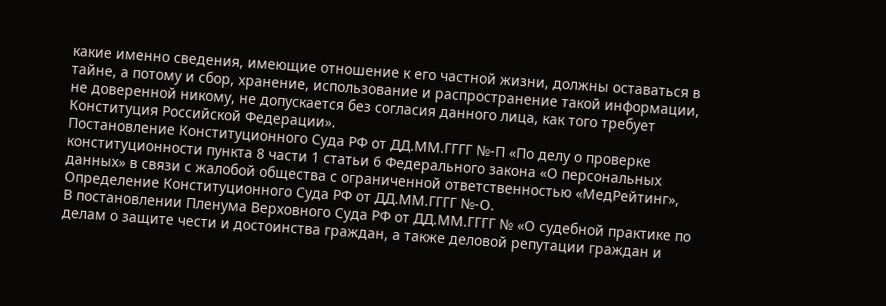какие именно сведения, имеющие отношение к его частной жизни, должны оставаться в тайне, а потому и сбор, хранение, использование и распространение такой информации, не доверенной никому, не допускается без согласия данного лица, как того требует Конституция Российской Федерации».
Постановление Конституционного Суда РФ от ДД.ММ.ГГГГ №-П «По делу о проверке конституционности пункта 8 части 1 статьи 6 Федерального закона «О персональных данных» в связи с жалобой общества с ограниченной ответственностью «МедРейтинг», Определение Конституционного Суда РФ от ДД.ММ.ГГГГ №-О.
В постановлении Пленума Верховного Суда РФ от ДД.ММ.ГГГГ № «О судебной практике по делам о защите чести и достоинства граждан, а также деловой репутации граждан и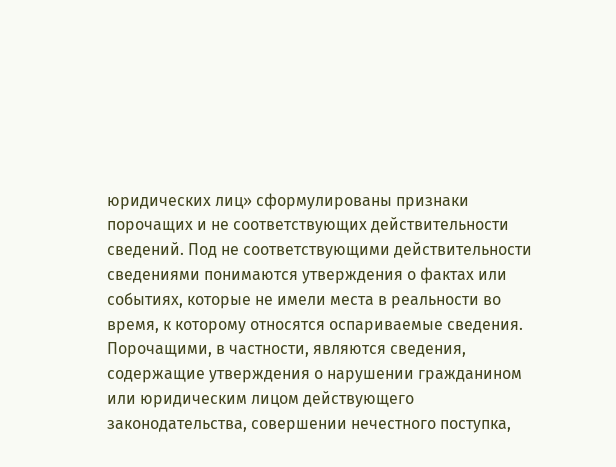юридических лиц» сформулированы признаки порочащих и не соответствующих действительности сведений. Под не соответствующими действительности сведениями понимаются утверждения о фактах или событиях, которые не имели места в реальности во время, к которому относятся оспариваемые сведения.
Порочащими, в частности, являются сведения, содержащие утверждения о нарушении гражданином или юридическим лицом действующего законодательства, совершении нечестного поступка,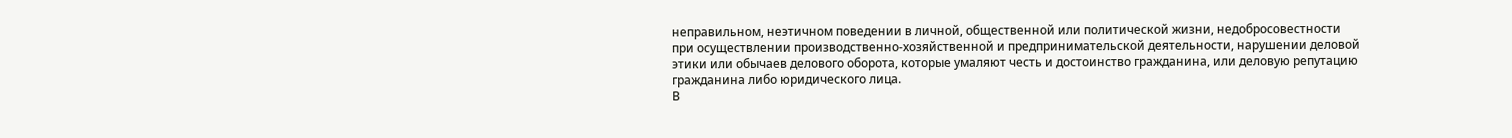неправильном, неэтичном поведении в личной, общественной или политической жизни, недобросовестности при осуществлении производственно-хозяйственной и предпринимательской деятельности, нарушении деловой этики или обычаев делового оборота, которые умаляют честь и достоинство гражданина, или деловую репутацию гражданина либо юридического лица.
В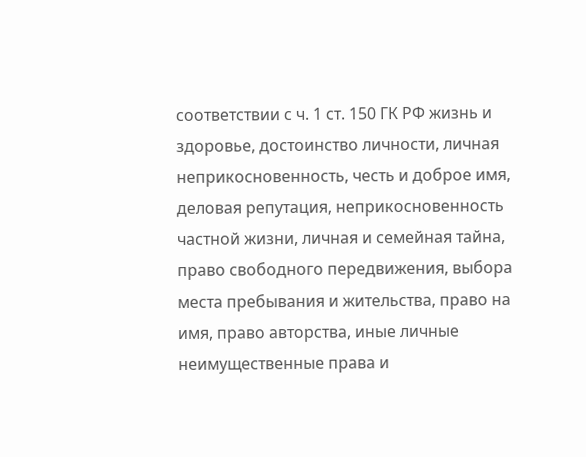соответствии с ч. 1 ст. 150 ГК РФ жизнь и здоровье, достоинство личности, личная неприкосновенность, честь и доброе имя, деловая репутация, неприкосновенность частной жизни, личная и семейная тайна, право свободного передвижения, выбора места пребывания и жительства, право на имя, право авторства, иные личные неимущественные права и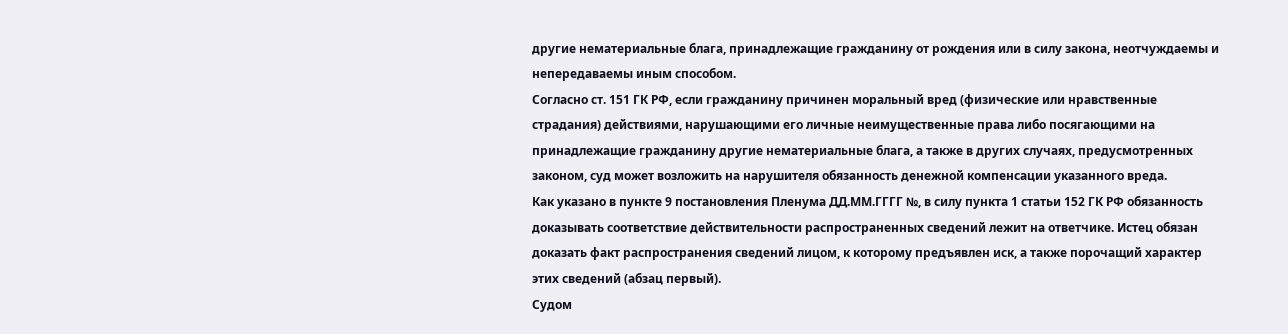другие нематериальные блага, принадлежащие гражданину от рождения или в силу закона, неотчуждаемы и непередаваемы иным способом.
Согласно ст. 151 ГК РФ, если гражданину причинен моральный вред (физические или нравственные страдания) действиями, нарушающими его личные неимущественные права либо посягающими на принадлежащие гражданину другие нематериальные блага, а также в других случаях, предусмотренных законом, суд может возложить на нарушителя обязанность денежной компенсации указанного вреда.
Как указано в пункте 9 постановления Пленума ДД.ММ.ГГГГ №, в силу пункта 1 статьи 152 ГК РФ обязанность доказывать соответствие действительности распространенных сведений лежит на ответчике. Истец обязан доказать факт распространения сведений лицом, к которому предъявлен иск, а также порочащий характер этих сведений (абзац первый).
Судом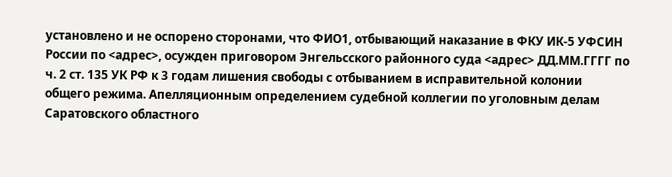установлено и не оспорено сторонами, что ФИО1, отбывающий наказание в ФКУ ИК-5 УФСИН России по <адрес>, осужден приговором Энгельсского районного суда <адрес> ДД.ММ.ГГГГ по ч. 2 ст. 135 УК РФ к 3 годам лишения свободы с отбыванием в исправительной колонии общего режима. Апелляционным определением судебной коллегии по уголовным делам Саратовского областного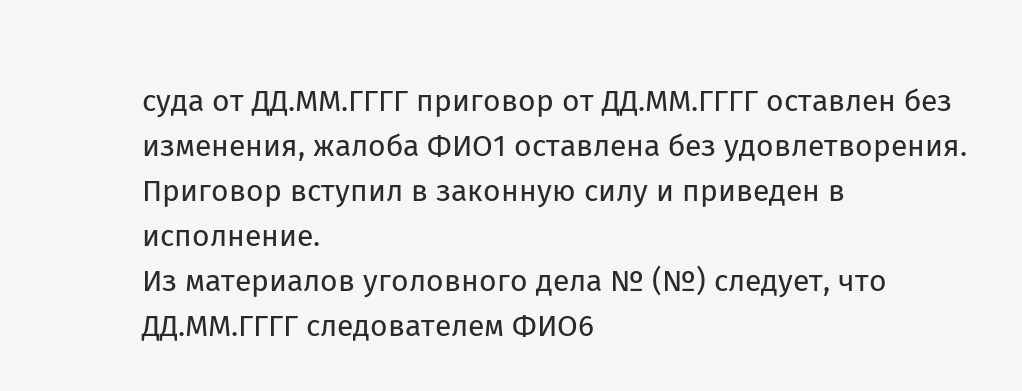суда от ДД.ММ.ГГГГ приговор от ДД.ММ.ГГГГ оставлен без изменения, жалоба ФИО1 оставлена без удовлетворения. Приговор вступил в законную силу и приведен в исполнение.
Из материалов уголовного дела № (№) следует, что ДД.ММ.ГГГГ следователем ФИО6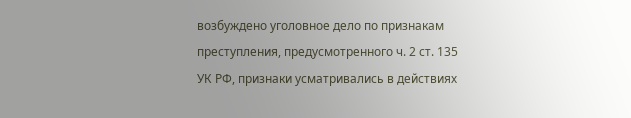возбуждено уголовное дело по признакам преступления, предусмотренного ч. 2 ст. 135 УК РФ, признаки усматривались в действиях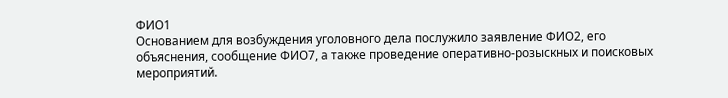ФИО1
Основанием для возбуждения уголовного дела послужило заявление ФИО2, его объяснения, сообщение ФИО7, а также проведение оперативно-розыскных и поисковых мероприятий.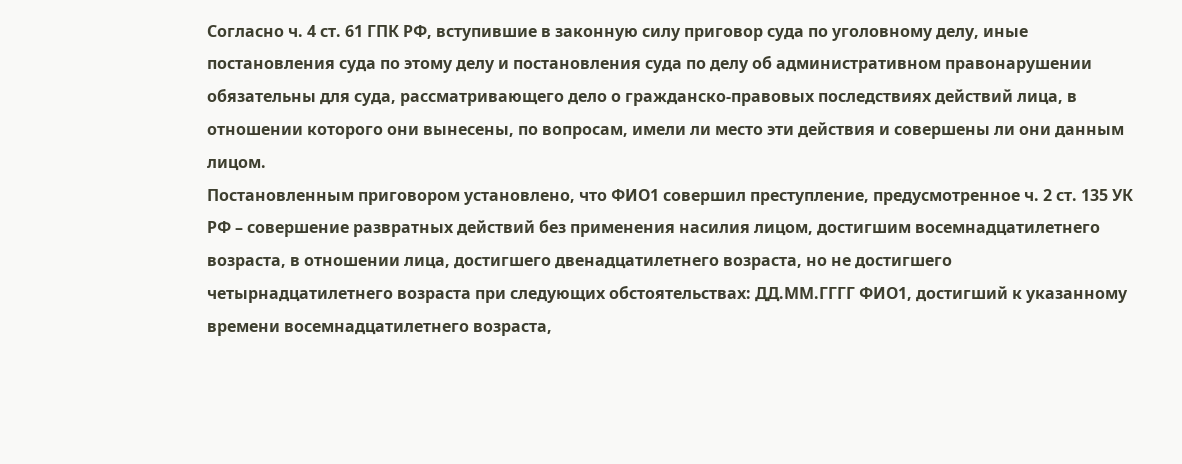Согласно ч. 4 ст. 61 ГПК РФ, вступившие в законную силу приговор суда по уголовному делу, иные постановления суда по этому делу и постановления суда по делу об административном правонарушении обязательны для суда, рассматривающего дело о гражданско-правовых последствиях действий лица, в отношении которого они вынесены, по вопросам, имели ли место эти действия и совершены ли они данным лицом.
Постановленным приговором установлено, что ФИО1 совершил преступление, предусмотренное ч. 2 ст. 135 УК РФ – совершение развратных действий без применения насилия лицом, достигшим восемнадцатилетнего возраста, в отношении лица, достигшего двенадцатилетнего возраста, но не достигшего четырнадцатилетнего возраста при следующих обстоятельствах: ДД.ММ.ГГГГ ФИО1, достигший к указанному времени восемнадцатилетнего возраста,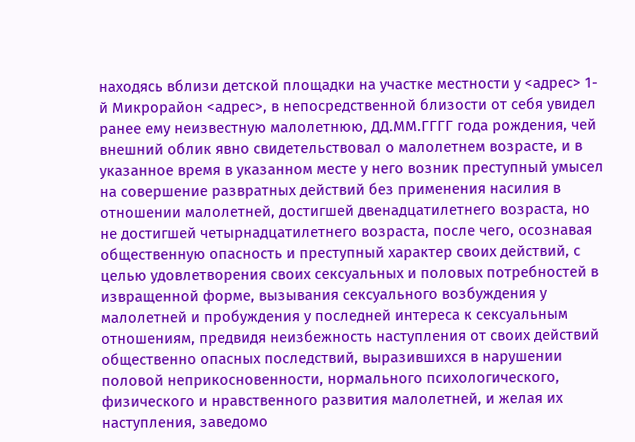находясь вблизи детской площадки на участке местности у <адрес> 1-й Микрорайон <адрес>, в непосредственной близости от себя увидел ранее ему неизвестную малолетнюю, ДД.ММ.ГГГГ года рождения, чей внешний облик явно свидетельствовал о малолетнем возрасте, и в указанное время в указанном месте у него возник преступный умысел на совершение развратных действий без применения насилия в отношении малолетней, достигшей двенадцатилетнего возраста, но не достигшей четырнадцатилетнего возраста, после чего, осознавая общественную опасность и преступный характер своих действий, с целью удовлетворения своих сексуальных и половых потребностей в извращенной форме, вызывания сексуального возбуждения у малолетней и пробуждения у последней интереса к сексуальным отношениям, предвидя неизбежность наступления от своих действий общественно опасных последствий, выразившихся в нарушении половой неприкосновенности, нормального психологического, физического и нравственного развития малолетней, и желая их наступления, заведомо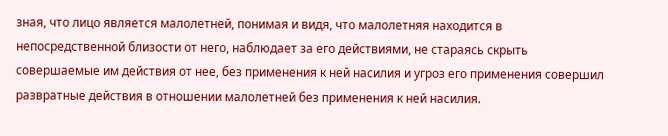зная, что лицо является малолетней, понимая и видя, что малолетняя находится в непосредственной близости от него, наблюдает за его действиями, не стараясь скрыть совершаемые им действия от нее, без применения к ней насилия и угроз его применения совершил развратные действия в отношении малолетней без применения к ней насилия.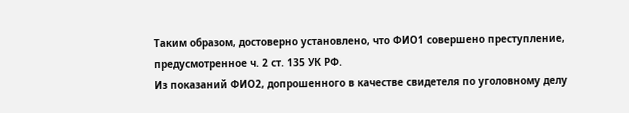Таким образом, достоверно установлено, что ФИО1 совершено преступление, предусмотренное ч. 2 ст. 135 УК РФ.
Из показаний ФИО2, допрошенного в качестве свидетеля по уголовному делу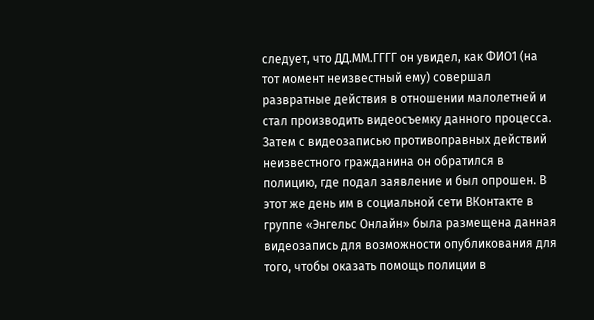следует, что ДД.ММ.ГГГГ он увидел, как ФИО1 (на тот момент неизвестный ему) совершал развратные действия в отношении малолетней и стал производить видеосъемку данного процесса. Затем с видеозаписью противоправных действий неизвестного гражданина он обратился в полицию, где подал заявление и был опрошен. В этот же день им в социальной сети ВКонтакте в группе «Энгельс Онлайн» была размещена данная видеозапись для возможности опубликования для того, чтобы оказать помощь полиции в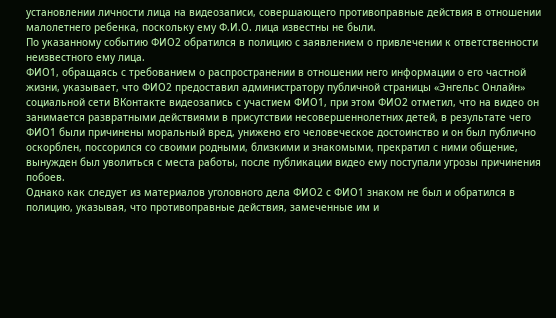установлении личности лица на видеозаписи, совершающего противоправные действия в отношении малолетнего ребенка, поскольку ему Ф.И.О. лица известны не были.
По указанному событию ФИО2 обратился в полицию с заявлением о привлечении к ответственности неизвестного ему лица.
ФИО1, обращаясь с требованием о распространении в отношении него информации о его частной жизни, указывает, что ФИО2 предоставил администратору публичной страницы «Энгельс Онлайн» социальной сети ВКонтакте видеозапись с участием ФИО1, при этом ФИО2 отметил, что на видео он занимается развратными действиями в присутствии несовершеннолетних детей, в результате чего ФИО1 были причинены моральный вред, унижено его человеческое достоинство и он был публично оскорблен, поссорился со своими родными, близкими и знакомыми, прекратил с ними общение, вынужден был уволиться с места работы, после публикации видео ему поступали угрозы причинения побоев.
Однако как следует из материалов уголовного дела ФИО2 с ФИО1 знаком не был и обратился в полицию, указывая, что противоправные действия, замеченные им и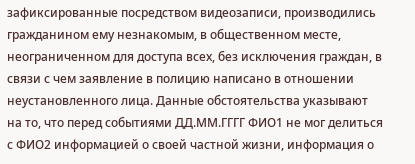зафиксированные посредством видеозаписи, производились гражданином ему незнакомым, в общественном месте, неограниченном для доступа всех, без исключения граждан, в связи с чем заявление в полицию написано в отношении неустановленного лица. Данные обстоятельства указывают на то, что перед событиями ДД.ММ.ГГГГ ФИО1 не мог делиться с ФИО2 информацией о своей частной жизни, информация о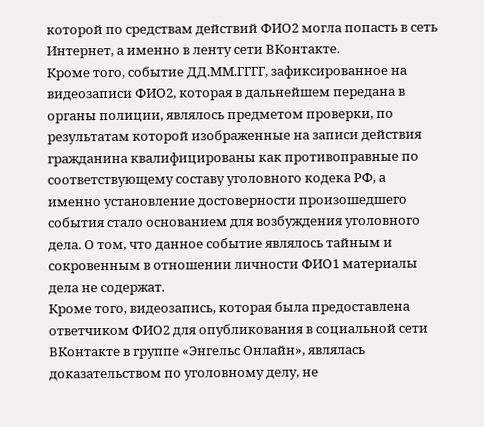которой по средствам действий ФИО2 могла попасть в сеть Интернет, а именно в ленту сети ВКонтакте.
Кроме того, событие ДД.ММ.ГГГГ, зафиксированное на видеозаписи ФИО2, которая в дальнейшем передана в органы полиции, являлось предметом проверки, по результатам которой изображенные на записи действия гражданина квалифицированы как противоправные по соответствующему составу уголовного кодека РФ, а именно установление достоверности произошедшего события стало основанием для возбуждения уголовного дела. О том, что данное событие являлось тайным и сокровенным в отношении личности ФИО1 материалы дела не содержат.
Кроме того, видеозапись, которая была предоставлена ответчиком ФИО2 для опубликования в социальной сети ВКонтакте в группе «Энгельс Онлайн», являлась доказательством по уголовному делу, не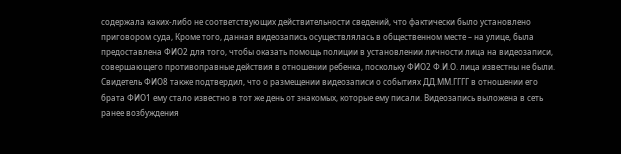содержала каких-либо не соответствующих действительности сведений, что фактически было установлено приговором суда, Кроме того, данная видеозапись осуществлялась в общественном месте – на улице, была предоставлена ФИО2 для того, чтобы оказать помощь полиции в установлении личности лица на видеозаписи, совершающего противоправные действия в отношении ребенка, поскольку ФИО2 Ф.И.О. лица известны не были.
Свидетель ФИО8 также подтвердил, что о размещении видеозаписи о событиях ДД.ММ.ГГГГ в отношении его брата ФИО1 ему стало известно в тот же день от знакомых, которые ему писали. Видеозапись выложена в сеть ранее возбуждения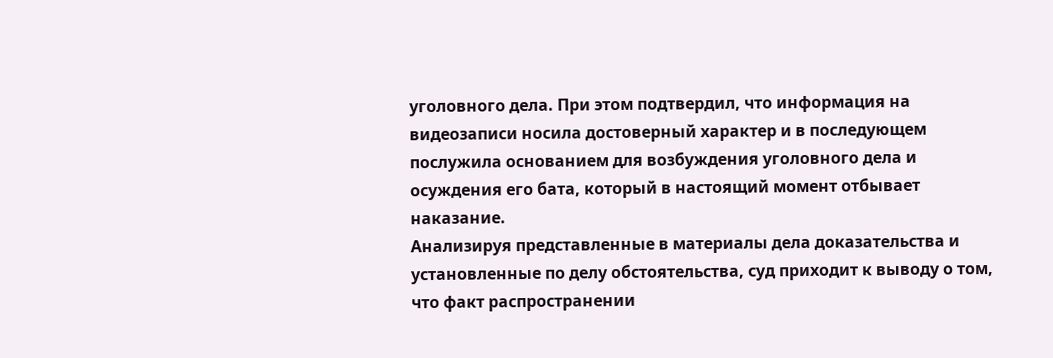уголовного дела. При этом подтвердил, что информация на видеозаписи носила достоверный характер и в последующем послужила основанием для возбуждения уголовного дела и осуждения его бата, который в настоящий момент отбывает наказание.
Анализируя представленные в материалы дела доказательства и установленные по делу обстоятельства, суд приходит к выводу о том, что факт распространении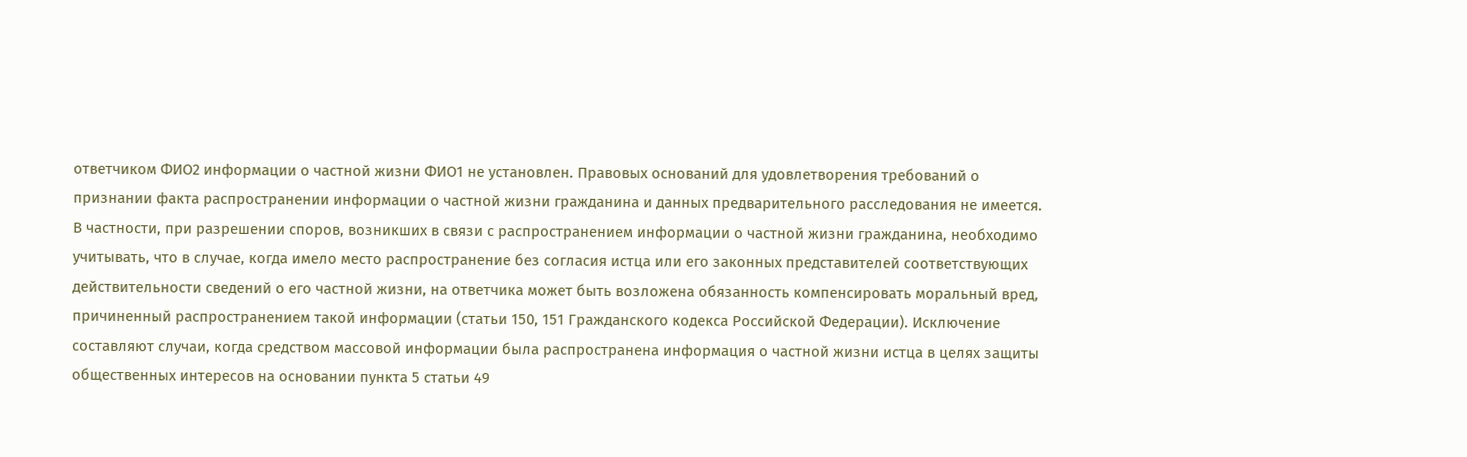ответчиком ФИО2 информации о частной жизни ФИО1 не установлен. Правовых оснований для удовлетворения требований о признании факта распространении информации о частной жизни гражданина и данных предварительного расследования не имеется.
В частности, при разрешении споров, возникших в связи с распространением информации о частной жизни гражданина, необходимо учитывать, что в случае, когда имело место распространение без согласия истца или его законных представителей соответствующих действительности сведений о его частной жизни, на ответчика может быть возложена обязанность компенсировать моральный вред, причиненный распространением такой информации (статьи 150, 151 Гражданского кодекса Российской Федерации). Исключение составляют случаи, когда средством массовой информации была распространена информация о частной жизни истца в целях защиты общественных интересов на основании пункта 5 статьи 49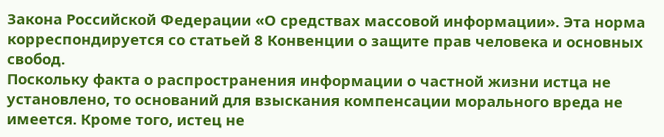Закона Российской Федерации «О средствах массовой информации». Эта норма корреспондируется со статьей 8 Конвенции о защите прав человека и основных свобод.
Поскольку факта о распространения информации о частной жизни истца не установлено, то оснований для взыскания компенсации морального вреда не имеется. Кроме того, истец не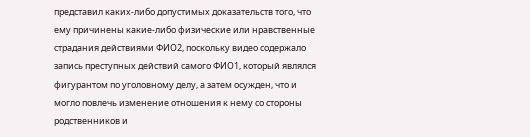представил каких-либо допустимых доказательств того, что ему причинены какие-либо физические или нравственные страдания действиями ФИО2, поскольку видео содержало запись преступных действий самого ФИО1, который являлся фигурантом по уголовному делу, а затем осужден, что и могло повлечь изменение отношения к нему со стороны родственников и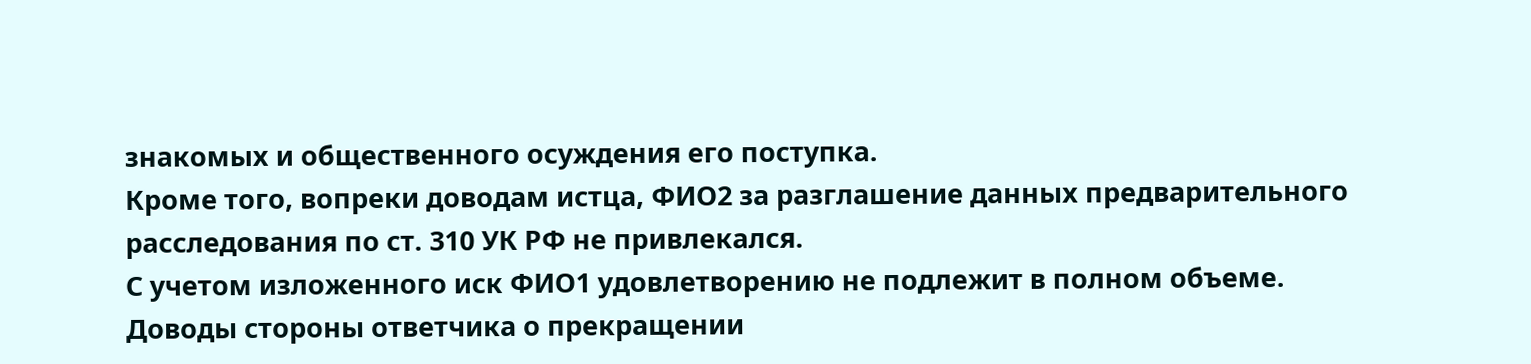знакомых и общественного осуждения его поступка.
Кроме того, вопреки доводам истца, ФИО2 за разглашение данных предварительного расследования по ст. 310 УК РФ не привлекался.
С учетом изложенного иск ФИО1 удовлетворению не подлежит в полном объеме.
Доводы стороны ответчика о прекращении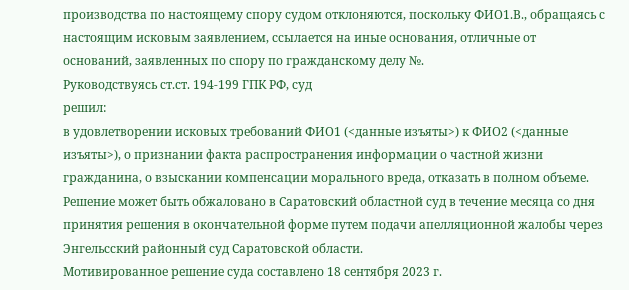производства по настоящему спору судом отклоняются, поскольку ФИО1.В., обращаясь с настоящим исковым заявлением, ссылается на иные основания, отличные от оснований, заявленных по спору по гражданскому делу №.
Руководствуясь ст.ст. 194-199 ГПК РФ, суд
решил:
в удовлетворении исковых требований ФИО1 (<данные изъяты>) к ФИО2 (<данные изъяты>), о признании факта распространения информации о частной жизни гражданина, о взыскании компенсации морального вреда, отказать в полном объеме.
Решение может быть обжаловано в Саратовский областной суд в течение месяца со дня принятия решения в окончательной форме путем подачи апелляционной жалобы через Энгельсский районный суд Саратовской области.
Мотивированное решение суда составлено 18 сентября 2023 г.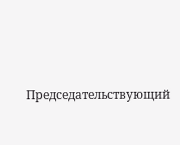Председательствующий